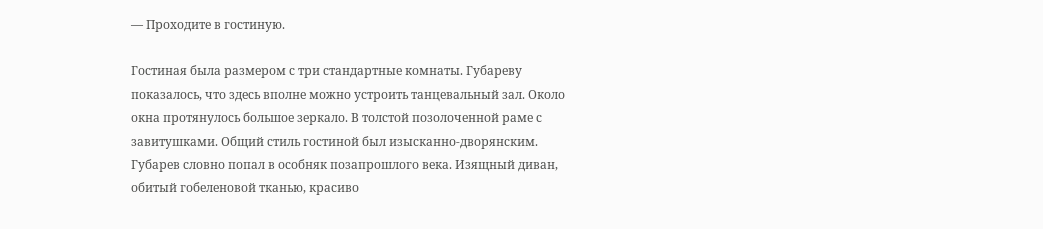— Проходите в гостиную.

Гостиная была размером с три стандартные комнаты. Губареву показалось, что здесь вполне можно устроить танцевальный зал. Около окна протянулось большое зеркало. В толстой позолоченной раме с завитушками. Общий стиль гостиной был изысканно-дворянским. Губарев словно попал в особняк позапрошлого века. Изящный диван, обитый гобеленовой тканью, красиво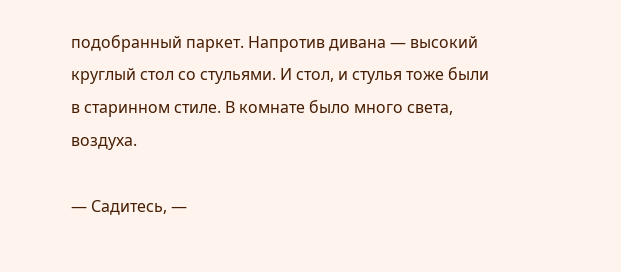подобранный паркет. Напротив дивана — высокий круглый стол со стульями. И стол, и стулья тоже были в старинном стиле. В комнате было много света, воздуха.

— Садитесь, —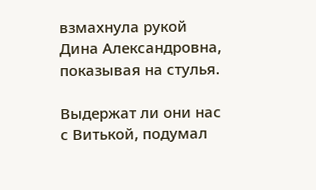взмахнула рукой Дина Александровна, показывая на стулья.

Выдержат ли они нас с Витькой, подумал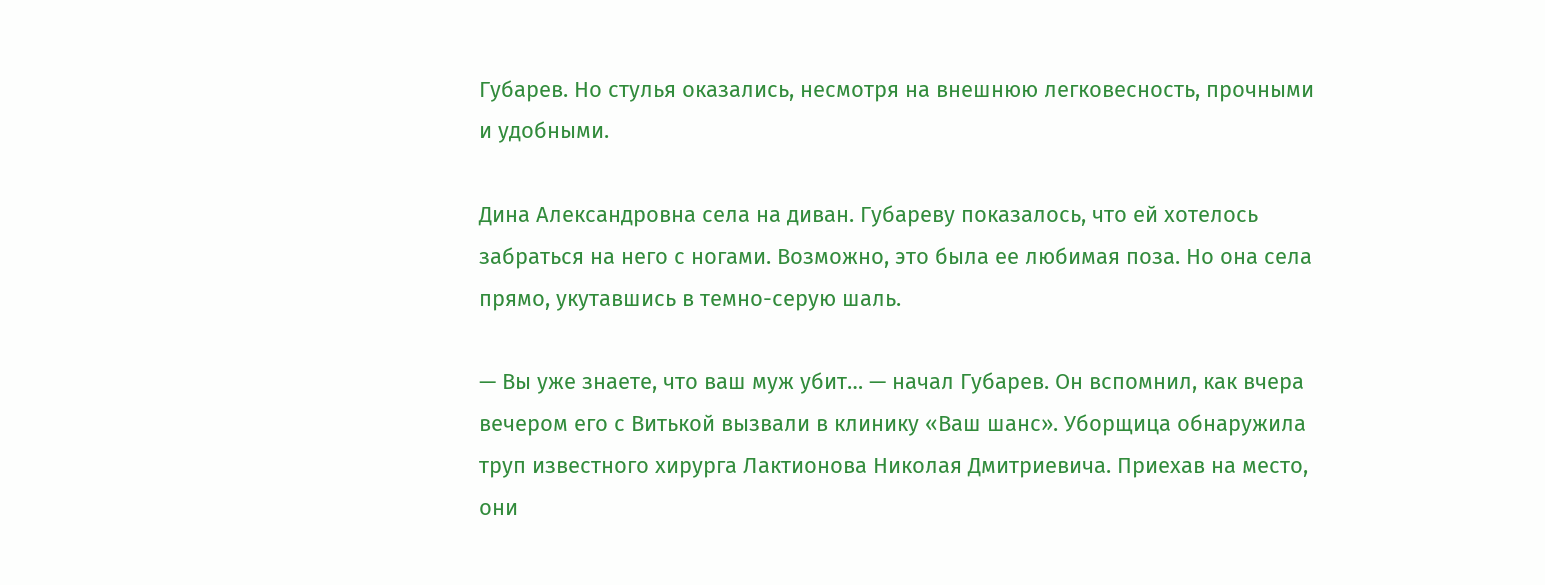Губарев. Но стулья оказались, несмотря на внешнюю легковесность, прочными и удобными.

Дина Александровна села на диван. Губареву показалось, что ей хотелось забраться на него с ногами. Возможно, это была ее любимая поза. Но она села прямо, укутавшись в темно-серую шаль.

— Вы уже знаете, что ваш муж убит… — начал Губарев. Он вспомнил, как вчера вечером его с Витькой вызвали в клинику «Ваш шанс». Уборщица обнаружила труп известного хирурга Лактионова Николая Дмитриевича. Приехав на место, они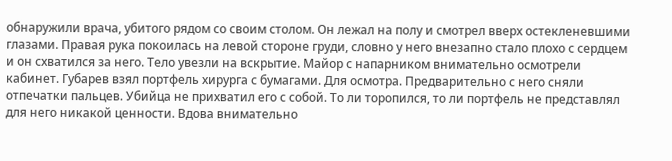обнаружили врача, убитого рядом со своим столом. Он лежал на полу и смотрел вверх остекленевшими глазами. Правая рука покоилась на левой стороне груди, словно у него внезапно стало плохо с сердцем и он схватился за него. Тело увезли на вскрытие. Майор с напарником внимательно осмотрели кабинет. Губарев взял портфель хирурга с бумагами. Для осмотра. Предварительно с него сняли отпечатки пальцев. Убийца не прихватил его с собой. То ли торопился, то ли портфель не представлял для него никакой ценности. Вдова внимательно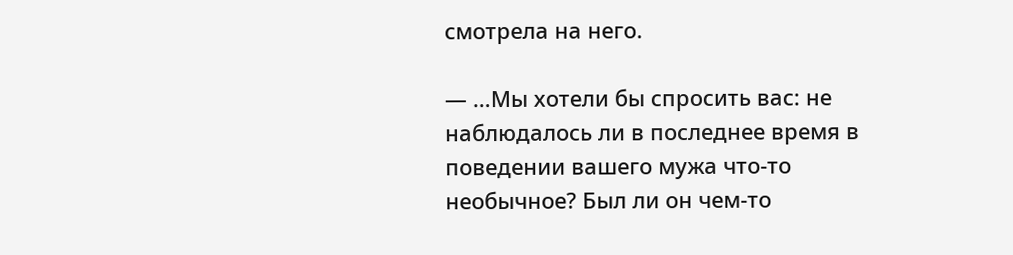смотрела на него.

— …Мы хотели бы спросить вас: не наблюдалось ли в последнее время в поведении вашего мужа что-то необычное? Был ли он чем-то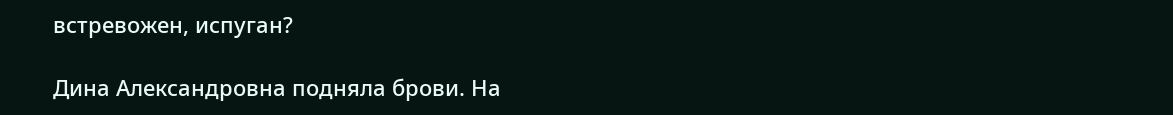встревожен, испуган?

Дина Александровна подняла брови. На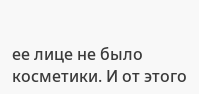ее лице не было косметики. И от этого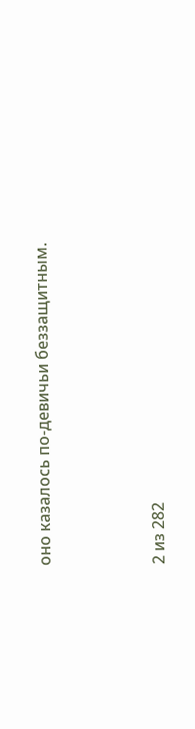оно казалось по-девичьи беззащитным.



2 из 282